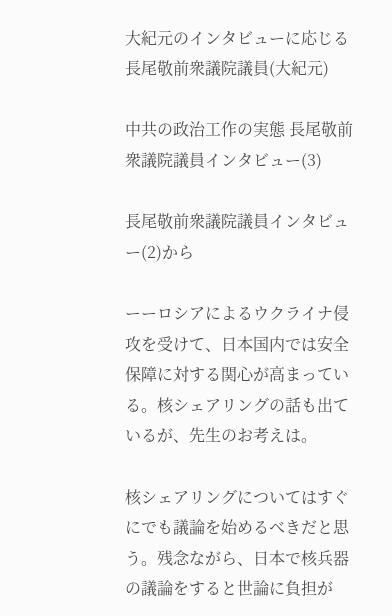大紀元のインタビューに応じる長尾敬前衆議院議員(大紀元)

中共の政治工作の実態 長尾敬前衆議院議員インタビュー(3)

長尾敬前衆議院議員インタビュー(2)から

ーーロシアによるウクライナ侵攻を受けて、日本国内では安全保障に対する関心が高まっている。核シェアリングの話も出ているが、先生のお考えは。

核シェアリングについてはすぐにでも議論を始めるべきだと思う。残念ながら、日本で核兵器の議論をすると世論に負担が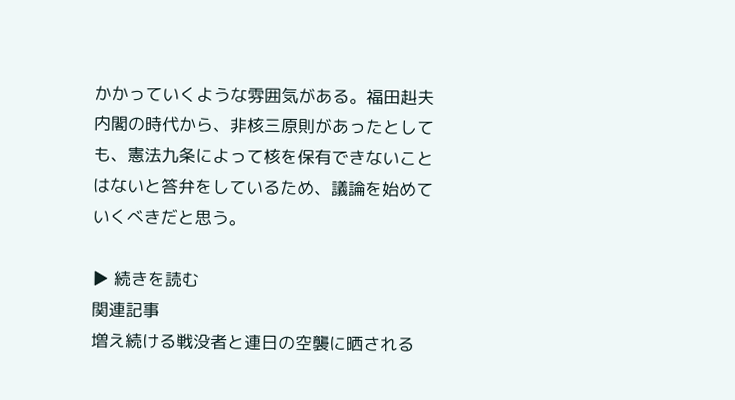かかっていくような雰囲気がある。福田赳夫内閣の時代から、非核三原則があったとしても、憲法九条によって核を保有できないことはないと答弁をしているため、議論を始めていくべきだと思う。

▶ 続きを読む
関連記事
増え続ける戦没者と連日の空襲に晒される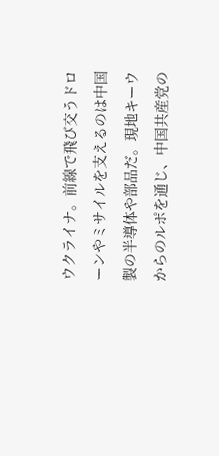ウクライナ。前線で飛び交うドローンやミサイルを支えるのは中国製の半導体や部品だ。現地キーウからのルポを通じ、中国共産党の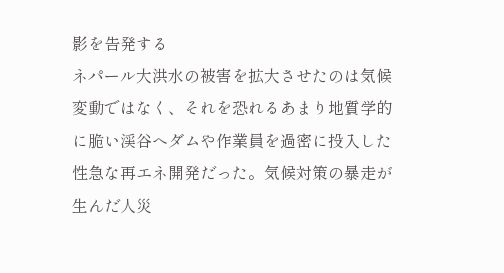影を告発する
ネパール大洪水の被害を拡大させたのは気候変動ではなく、それを恐れるあまり地質学的に脆い渓谷へダムや作業員を過密に投入した性急な再エネ開発だった。気候対策の暴走が生んだ人災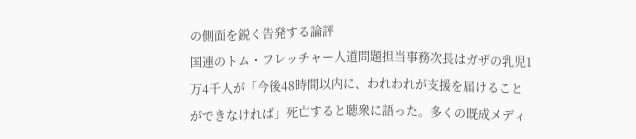の側面を鋭く告発する論評
国連のトム・フレッチャー人道問題担当事務次長はガザの乳児1万4千人が「今後48時間以内に、われわれが支援を届けることができなければ」死亡すると聴衆に語った。多くの既成メディ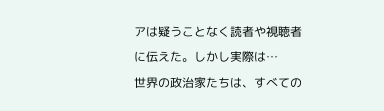アは疑うことなく読者や視聴者に伝えた。しかし実際は…
世界の政治家たちは、すべての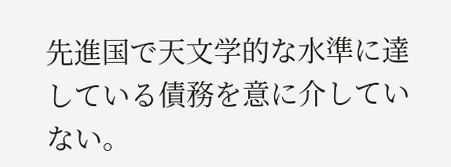先進国で天文学的な水準に達している債務を意に介していない。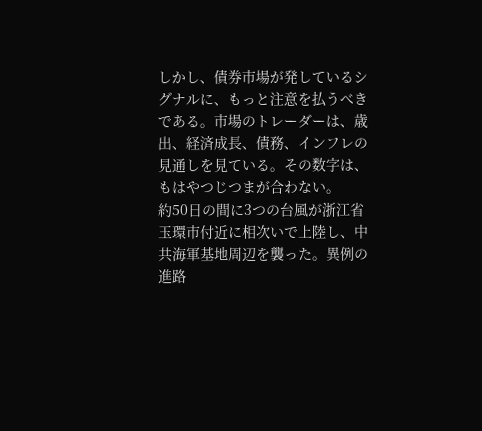しかし、債券市場が発しているシグナルに、もっと注意を払うべきである。市場のトレーダーは、歳出、経済成長、債務、インフレの見通しを見ている。その数字は、もはやつじつまが合わない。
約50日の間に3つの台風が浙江省玉環市付近に相次いで上陸し、中共海軍基地周辺を襲った。異例の進路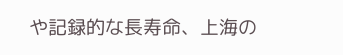や記録的な長寿命、上海の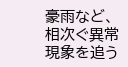豪雨など、相次ぐ異常現象を追う